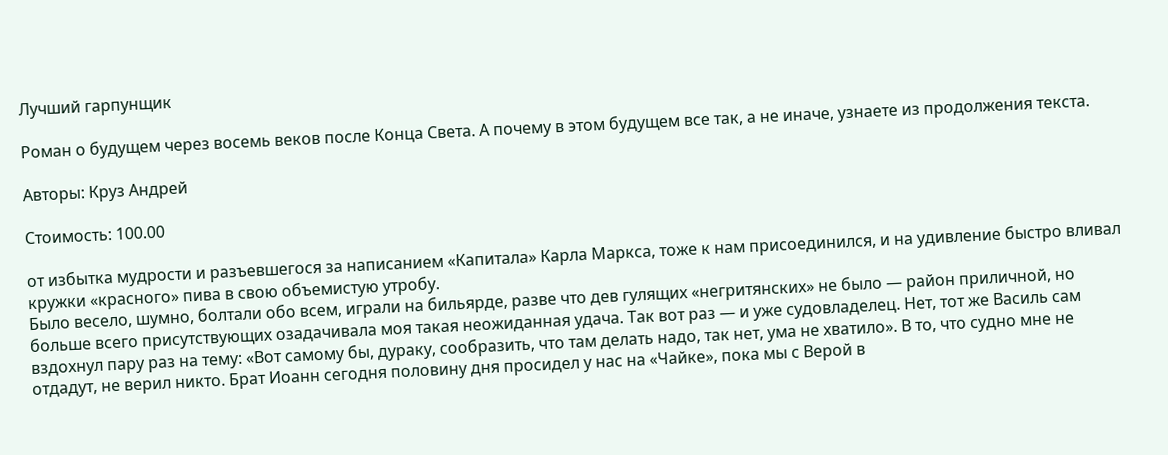Лучший гарпунщик

Роман о будущем через восемь веков после Конца Света. А почему в этом будущем все так, а не иначе, узнаете из продолжения текста.

Авторы: Круз Андрей

Стоимость: 100.00

от избытка мудрости и разъевшегося за написанием «Капитала» Карла Маркса, тоже к нам присоединился, и на удивление быстро вливал кружки «красного» пива в свою объемистую утробу.
Было весело, шумно, болтали обо всем, играли на бильярде, разве что дев гулящих «негритянских» не было — район приличной, но больше всего присутствующих озадачивала моя такая неожиданная удача. Так вот раз — и уже судовладелец. Нет, тот же Василь сам вздохнул пару раз на тему: «Вот самому бы, дураку, сообразить, что там делать надо, так нет, ума не хватило». В то, что судно мне не отдадут, не верил никто. Брат Иоанн сегодня половину дня просидел у нас на «Чайке», пока мы с Верой в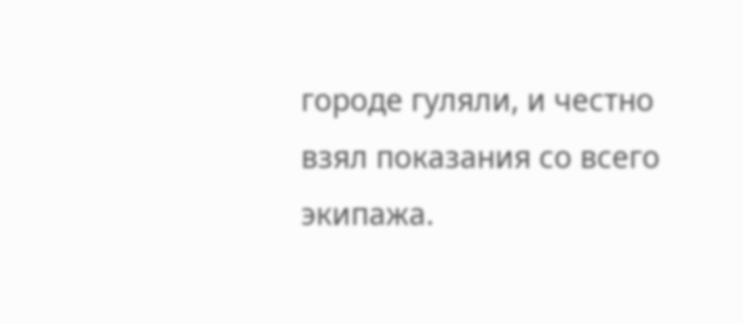городе гуляли, и честно взял показания со всего экипажа.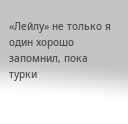«Лейлу» не только я один хорошо запомнил, пока турки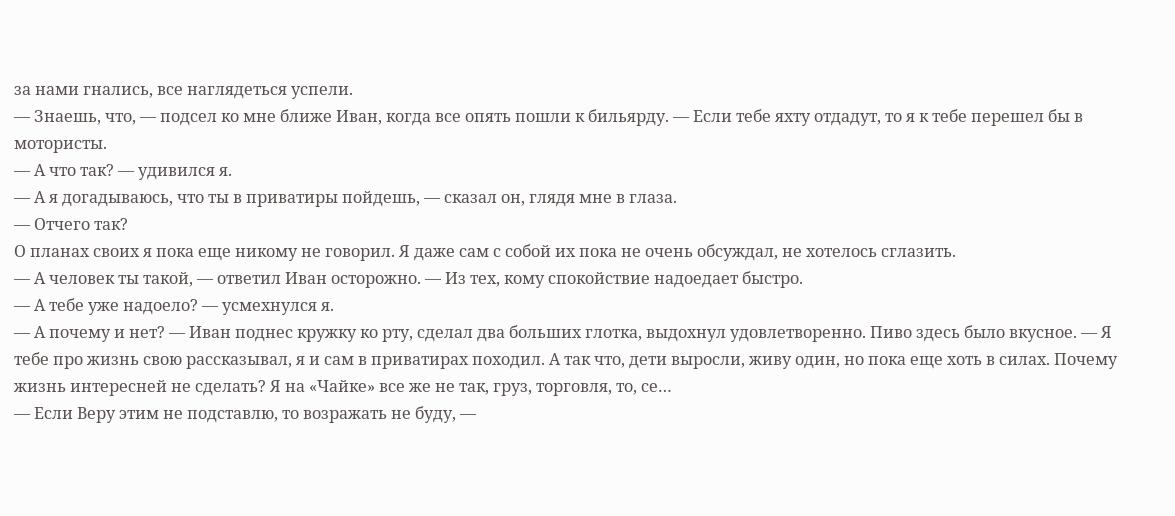за нами гнались, все наглядеться успели.
— Знаешь, что, — подсел ко мне ближе Иван, когда все опять пошли к бильярду. — Если тебе яхту отдадут, то я к тебе перешел бы в мотористы.
— А что так? — удивился я.
— А я догадываюсь, что ты в приватиры пойдешь, — сказал он, глядя мне в глаза.
— Отчего так?
О планах своих я пока еще никому не говорил. Я даже сам с собой их пока не очень обсуждал, не хотелось сглазить.
— А человек ты такой, — ответил Иван осторожно. — Из тех, кому спокойствие надоедает быстро.
— А тебе уже надоело? — усмехнулся я.
— А почему и нет? — Иван поднес кружку ко рту, сделал два больших глотка, выдохнул удовлетворенно. Пиво здесь было вкусное. — Я тебе про жизнь свою рассказывал, я и сам в приватирах походил. А так что, дети выросли, живу один, но пока еще хоть в силах. Почему жизнь интересней не сделать? Я на «Чайке» все же не так, груз, торговля, то, се…
— Если Веру этим не подставлю, то возражать не буду, —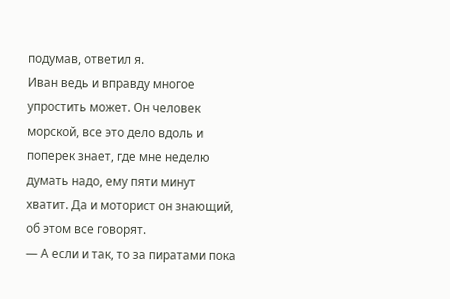подумав, ответил я.
Иван ведь и вправду многое упростить может. Он человек морской, все это дело вдоль и поперек знает, где мне неделю думать надо, ему пяти минут хватит. Да и моторист он знающий, об этом все говорят.
— А если и так, то за пиратами пока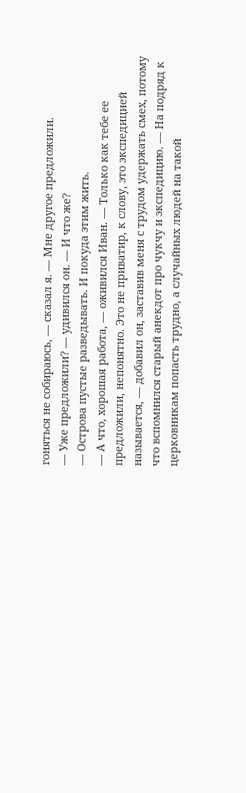гоняться не собираюсь, — сказал я. — Мне другое предложили.
— Уже предложили? — удивился он. — И что же?
— Острова пустые разведывать. И покуда этим жить.
— А что, хорошая работа, — оживился Иван. — Только как тебе ее предложили, непонятно. Это не приватир, к слову, это экспедицией называется, — добавил он, заставив меня с трудом удержать смех, потому что вспомнился старый анекдот про чукчу и экспедицию. — На подряд к церковникам попасть трудно, а случайных людей на такой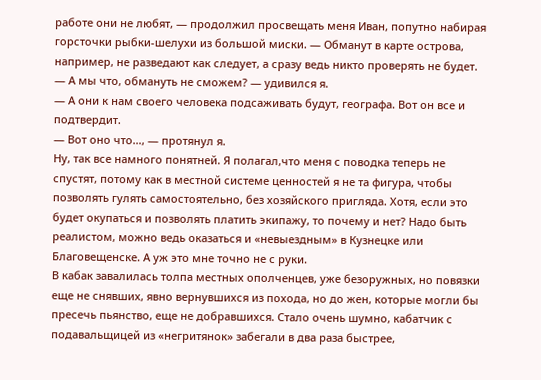работе они не любят, — продолжил просвещать меня Иван, попутно набирая горсточки рыбки-шелухи из большой миски. — Обманут в карте острова, например, не разведают как следует, а сразу ведь никто проверять не будет.
— А мы что, обмануть не сможем? — удивился я.
— А они к нам своего человека подсаживать будут, географа. Вот он все и подтвердит.
— Вот оно что…, — протянул я.
Ну, так все намного понятней. Я полагал,что меня с поводка теперь не спустят, потому как в местной системе ценностей я не та фигура, чтобы позволять гулять самостоятельно, без хозяйского пригляда. Хотя, если это будет окупаться и позволять платить экипажу, то почему и нет? Надо быть реалистом, можно ведь оказаться и «невыездным» в Кузнецке или Благовещенске. А уж это мне точно не с руки.
В кабак завалилась толпа местных ополченцев, уже безоружных, но повязки еще не снявших, явно вернувшихся из похода, но до жен, которые могли бы пресечь пьянство, еще не добравшихся. Стало очень шумно, кабатчик с подавальщицей из «негритянок» забегали в два раза быстрее,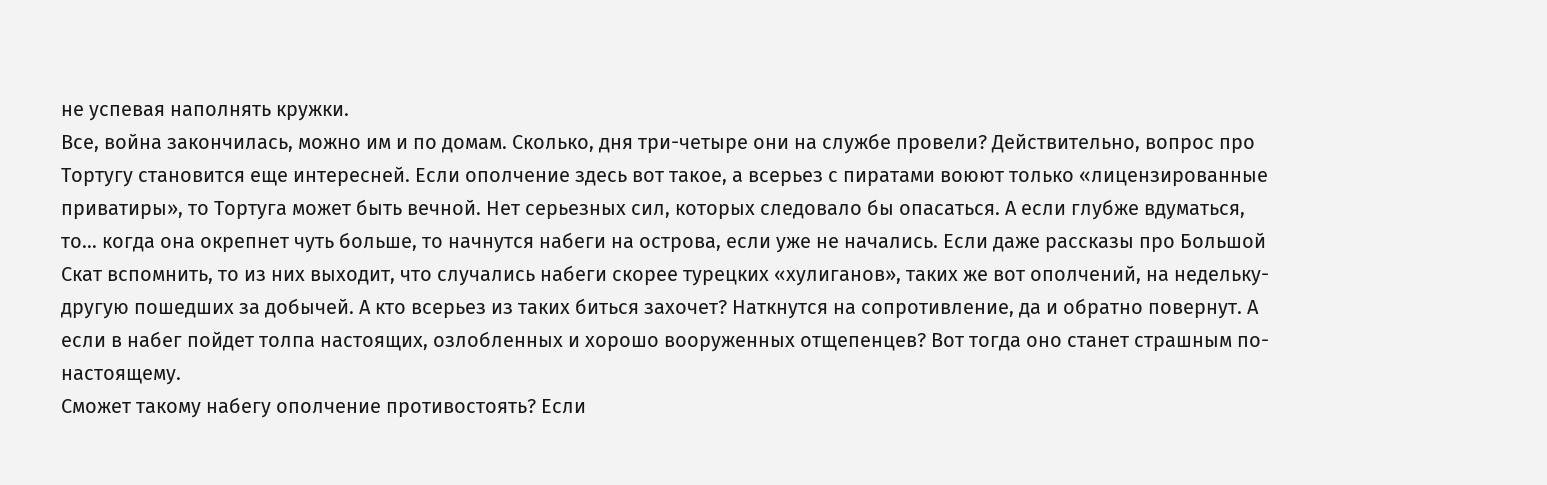не успевая наполнять кружки.
Все, война закончилась, можно им и по домам. Сколько, дня три-четыре они на службе провели? Действительно, вопрос про Тортугу становится еще интересней. Если ополчение здесь вот такое, а всерьез с пиратами воюют только «лицензированные приватиры», то Тортуга может быть вечной. Нет серьезных сил, которых следовало бы опасаться. А если глубже вдуматься, то… когда она окрепнет чуть больше, то начнутся набеги на острова, если уже не начались. Если даже рассказы про Большой Скат вспомнить, то из них выходит, что случались набеги скорее турецких «хулиганов», таких же вот ополчений, на недельку-другую пошедших за добычей. А кто всерьез из таких биться захочет? Наткнутся на сопротивление, да и обратно повернут. А если в набег пойдет толпа настоящих, озлобленных и хорошо вооруженных отщепенцев? Вот тогда оно станет страшным по-настоящему.
Сможет такому набегу ополчение противостоять? Если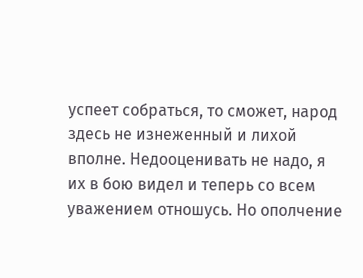успеет собраться, то сможет, народ здесь не изнеженный и лихой вполне. Недооценивать не надо, я их в бою видел и теперь со всем уважением отношусь. Но ополчение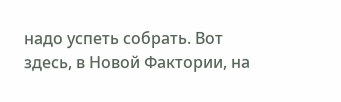надо успеть собрать. Вот здесь, в Новой Фактории, на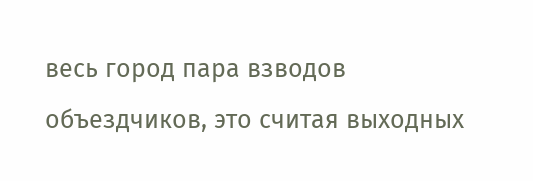весь город пара взводов объездчиков, это считая выходных